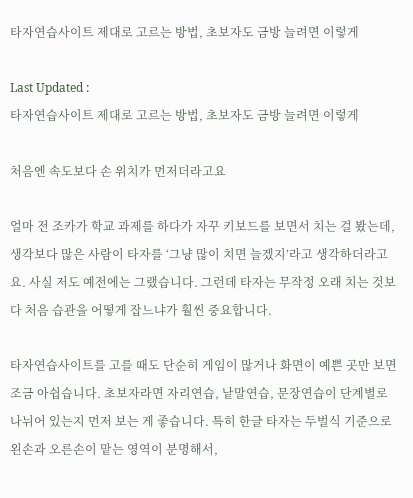타자연습사이트 제대로 고르는 방법, 초보자도 금방 늘려면 이렇게

Last Updated :
타자연습사이트 제대로 고르는 방법, 초보자도 금방 늘려면 이렇게

처음엔 속도보다 손 위치가 먼저더라고요

얼마 전 조카가 학교 과제를 하다가 자꾸 키보드를 보면서 치는 걸 봤는데, 생각보다 많은 사람이 타자를 ‘그냥 많이 치면 늘겠지’라고 생각하더라고요. 사실 저도 예전에는 그랬습니다. 그런데 타자는 무작정 오래 치는 것보다 처음 습관을 어떻게 잡느냐가 훨씬 중요합니다.

타자연습사이트를 고를 때도 단순히 게임이 많거나 화면이 예쁜 곳만 보면 조금 아쉽습니다. 초보자라면 자리연습, 낱말연습, 문장연습이 단계별로 나뉘어 있는지 먼저 보는 게 좋습니다. 특히 한글 타자는 두벌식 기준으로 왼손과 오른손이 맡는 영역이 분명해서,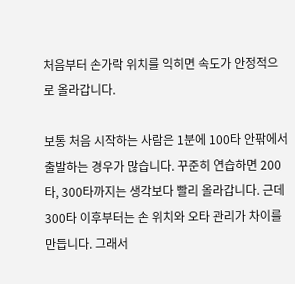처음부터 손가락 위치를 익히면 속도가 안정적으로 올라갑니다.

보통 처음 시작하는 사람은 1분에 100타 안팎에서 출발하는 경우가 많습니다. 꾸준히 연습하면 200타, 300타까지는 생각보다 빨리 올라갑니다. 근데 300타 이후부터는 손 위치와 오타 관리가 차이를 만듭니다. 그래서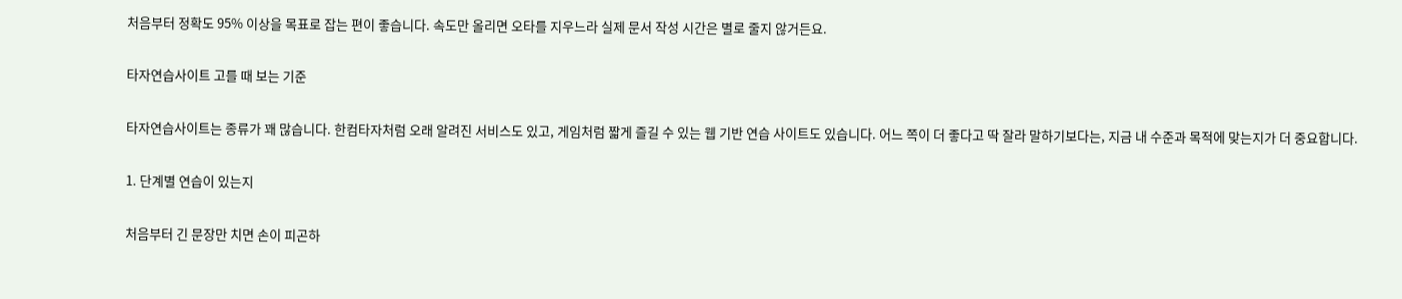처음부터 정확도 95% 이상을 목표로 잡는 편이 좋습니다. 속도만 올리면 오타를 지우느라 실제 문서 작성 시간은 별로 줄지 않거든요.

타자연습사이트 고를 때 보는 기준

타자연습사이트는 종류가 꽤 많습니다. 한컴타자처럼 오래 알려진 서비스도 있고, 게임처럼 짧게 즐길 수 있는 웹 기반 연습 사이트도 있습니다. 어느 쪽이 더 좋다고 딱 잘라 말하기보다는, 지금 내 수준과 목적에 맞는지가 더 중요합니다.

1. 단계별 연습이 있는지

처음부터 긴 문장만 치면 손이 피곤하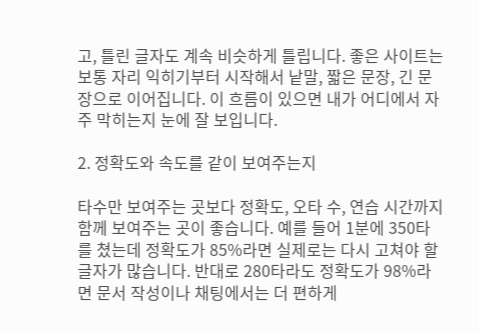고, 틀린 글자도 계속 비슷하게 틀립니다. 좋은 사이트는 보통 자리 익히기부터 시작해서 낱말, 짧은 문장, 긴 문장으로 이어집니다. 이 흐름이 있으면 내가 어디에서 자주 막히는지 눈에 잘 보입니다.

2. 정확도와 속도를 같이 보여주는지

타수만 보여주는 곳보다 정확도, 오타 수, 연습 시간까지 함께 보여주는 곳이 좋습니다. 예를 들어 1분에 350타를 쳤는데 정확도가 85%라면 실제로는 다시 고쳐야 할 글자가 많습니다. 반대로 280타라도 정확도가 98%라면 문서 작성이나 채팅에서는 더 편하게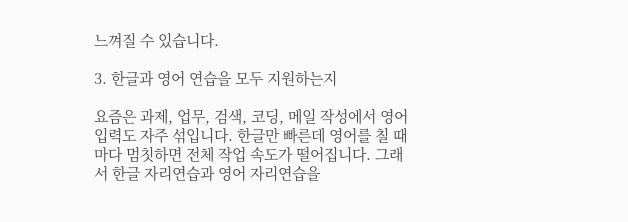느껴질 수 있습니다.

3. 한글과 영어 연습을 모두 지원하는지

요즘은 과제, 업무, 검색, 코딩, 메일 작성에서 영어 입력도 자주 섞입니다. 한글만 빠른데 영어를 칠 때마다 멈칫하면 전체 작업 속도가 떨어집니다. 그래서 한글 자리연습과 영어 자리연습을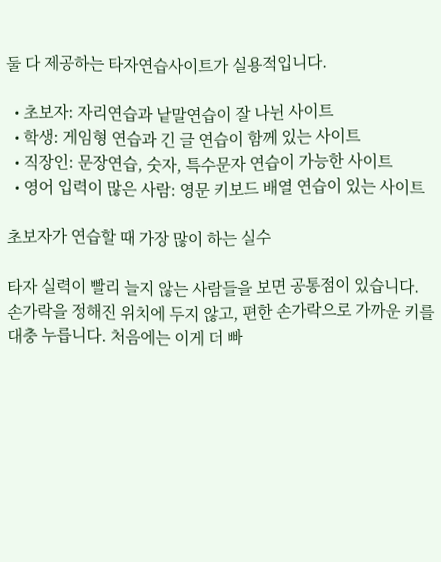둘 다 제공하는 타자연습사이트가 실용적입니다.

  • 초보자: 자리연습과 낱말연습이 잘 나뉜 사이트
  • 학생: 게임형 연습과 긴 글 연습이 함께 있는 사이트
  • 직장인: 문장연습, 숫자, 특수문자 연습이 가능한 사이트
  • 영어 입력이 많은 사람: 영문 키보드 배열 연습이 있는 사이트

초보자가 연습할 때 가장 많이 하는 실수

타자 실력이 빨리 늘지 않는 사람들을 보면 공통점이 있습니다. 손가락을 정해진 위치에 두지 않고, 편한 손가락으로 가까운 키를 대충 누릅니다. 처음에는 이게 더 빠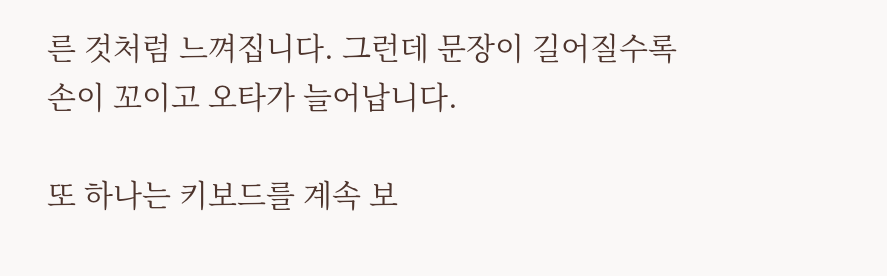른 것처럼 느껴집니다. 그런데 문장이 길어질수록 손이 꼬이고 오타가 늘어납니다.

또 하나는 키보드를 계속 보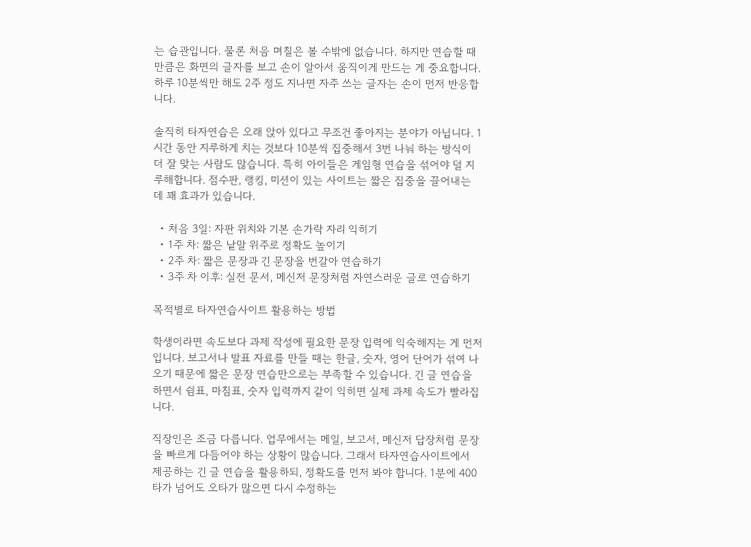는 습관입니다. 물론 처음 며칠은 볼 수밖에 없습니다. 하지만 연습할 때만큼은 화면의 글자를 보고 손이 알아서 움직이게 만드는 게 중요합니다. 하루 10분씩만 해도 2주 정도 지나면 자주 쓰는 글자는 손이 먼저 반응합니다.

솔직히 타자연습은 오래 앉아 있다고 무조건 좋아지는 분야가 아닙니다. 1시간 동안 지루하게 치는 것보다 10분씩 집중해서 3번 나눠 하는 방식이 더 잘 맞는 사람도 많습니다. 특히 아이들은 게임형 연습을 섞어야 덜 지루해합니다. 점수판, 랭킹, 미션이 있는 사이트는 짧은 집중을 끌어내는 데 꽤 효과가 있습니다.

  • 처음 3일: 자판 위치와 기본 손가락 자리 익히기
  • 1주 차: 짧은 낱말 위주로 정확도 높이기
  • 2주 차: 짧은 문장과 긴 문장을 번갈아 연습하기
  • 3주 차 이후: 실전 문서, 메신저 문장처럼 자연스러운 글로 연습하기

목적별로 타자연습사이트 활용하는 방법

학생이라면 속도보다 과제 작성에 필요한 문장 입력에 익숙해지는 게 먼저입니다. 보고서나 발표 자료를 만들 때는 한글, 숫자, 영어 단어가 섞여 나오기 때문에 짧은 문장 연습만으로는 부족할 수 있습니다. 긴 글 연습을 하면서 쉼표, 마침표, 숫자 입력까지 같이 익히면 실제 과제 속도가 빨라집니다.

직장인은 조금 다릅니다. 업무에서는 메일, 보고서, 메신저 답장처럼 문장을 빠르게 다듬어야 하는 상황이 많습니다. 그래서 타자연습사이트에서 제공하는 긴 글 연습을 활용하되, 정확도를 먼저 봐야 합니다. 1분에 400타가 넘어도 오타가 많으면 다시 수정하는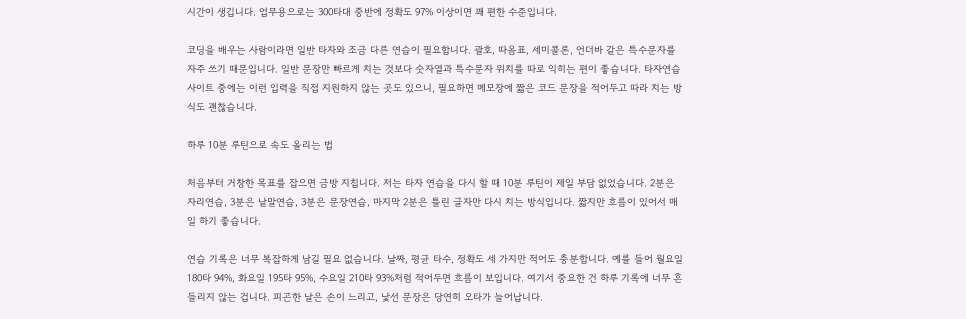시간이 생깁니다. 업무용으로는 300타대 중반에 정확도 97% 이상이면 꽤 편한 수준입니다.

코딩을 배우는 사람이라면 일반 타자와 조금 다른 연습이 필요합니다. 괄호, 따옴표, 세미콜론, 언더바 같은 특수문자를 자주 쓰기 때문입니다. 일반 문장만 빠르게 치는 것보다 숫자열과 특수문자 위치를 따로 익히는 편이 좋습니다. 타자연습사이트 중에는 이런 입력을 직접 지원하지 않는 곳도 있으니, 필요하면 메모장에 짧은 코드 문장을 적어두고 따라 치는 방식도 괜찮습니다.

하루 10분 루틴으로 속도 올리는 법

처음부터 거창한 목표를 잡으면 금방 지칩니다. 저는 타자 연습을 다시 할 때 10분 루틴이 제일 부담 없었습니다. 2분은 자리연습, 3분은 낱말연습, 3분은 문장연습, 마지막 2분은 틀린 글자만 다시 치는 방식입니다. 짧지만 흐름이 있어서 매일 하기 좋습니다.

연습 기록은 너무 복잡하게 남길 필요 없습니다. 날짜, 평균 타수, 정확도 세 가지만 적어도 충분합니다. 예를 들어 월요일 180타 94%, 화요일 195타 95%, 수요일 210타 93%처럼 적어두면 흐름이 보입니다. 여기서 중요한 건 하루 기록에 너무 흔들리지 않는 겁니다. 피곤한 날은 손이 느리고, 낯선 문장은 당연히 오타가 늘어납니다.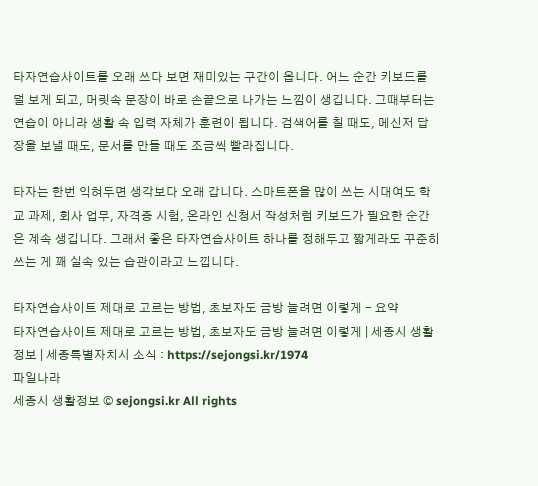타자연습사이트를 오래 쓰다 보면 재미있는 구간이 옵니다. 어느 순간 키보드를 덜 보게 되고, 머릿속 문장이 바로 손끝으로 나가는 느낌이 생깁니다. 그때부터는 연습이 아니라 생활 속 입력 자체가 훈련이 됩니다. 검색어를 칠 때도, 메신저 답장을 보낼 때도, 문서를 만들 때도 조금씩 빨라집니다.

타자는 한번 익혀두면 생각보다 오래 갑니다. 스마트폰을 많이 쓰는 시대여도 학교 과제, 회사 업무, 자격증 시험, 온라인 신청서 작성처럼 키보드가 필요한 순간은 계속 생깁니다. 그래서 좋은 타자연습사이트 하나를 정해두고 짧게라도 꾸준히 쓰는 게 꽤 실속 있는 습관이라고 느낍니다.

타자연습사이트 제대로 고르는 방법, 초보자도 금방 늘려면 이렇게 - 요약
타자연습사이트 제대로 고르는 방법, 초보자도 금방 늘려면 이렇게 | 세종시 생활정보 | 세종특별자치시 소식 : https://sejongsi.kr/1974
파일나라
세종시 생활정보 © sejongsi.kr All rights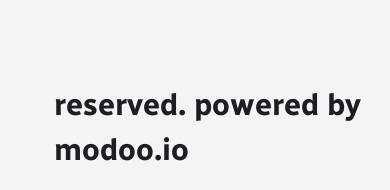reserved. powered by modoo.io